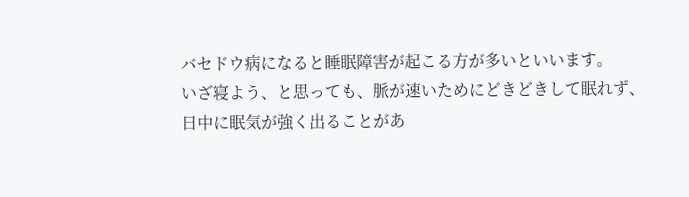バセドウ病になると睡眠障害が起こる方が多いといいます。
いざ寝よう、と思っても、脈が速いためにどきどきして眠れず、日中に眠気が強く出ることがあ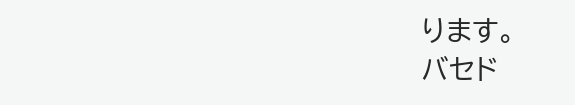ります。
バセド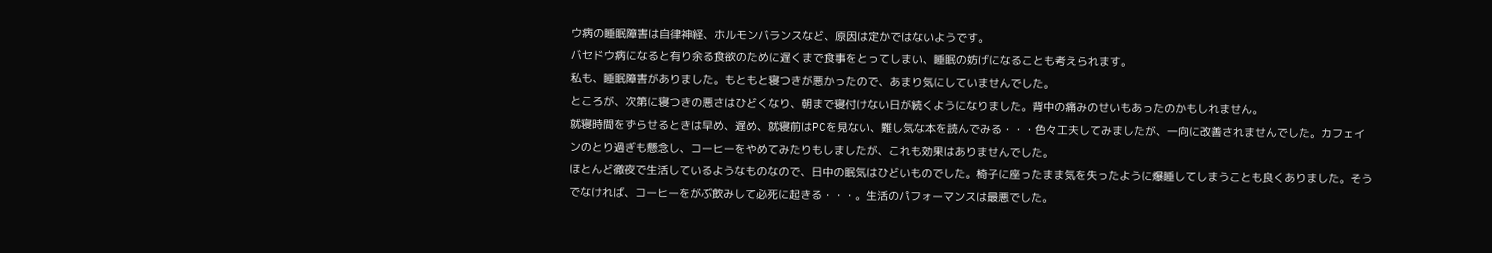ウ病の睡眠障害は自律神経、ホルモンバランスなど、原因は定かではないようです。
バセドウ病になると有り余る食欲のために遅くまで食事をとってしまい、睡眠の妨げになることも考えられます。
私も、睡眠障害がありました。もともと寝つきが悪かったので、あまり気にしていませんでした。
ところが、次第に寝つきの悪さはひどくなり、朝まで寝付けない日が続くようになりました。背中の痛みのせいもあったのかもしれません。
就寝時間をずらせるときは早め、遅め、就寝前はPCを見ない、難し気な本を読んでみる・・・色々工夫してみましたが、一向に改善されませんでした。カフェインのとり過ぎも懸念し、コーヒーをやめてみたりもしましたが、これも効果はありませんでした。
ほとんど徹夜で生活しているようなものなので、日中の眠気はひどいものでした。椅子に座ったまま気を失ったように爆睡してしまうことも良くありました。そうでなければ、コーヒーをがぶ飲みして必死に起きる・・・。生活のパフォーマンスは最悪でした。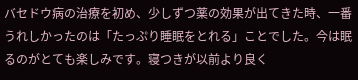バセドウ病の治療を初め、少しずつ薬の効果が出てきた時、一番うれしかったのは「たっぷり睡眠をとれる」ことでした。今は眠るのがとても楽しみです。寝つきが以前より良く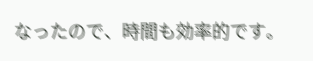なったので、時間も効率的です。